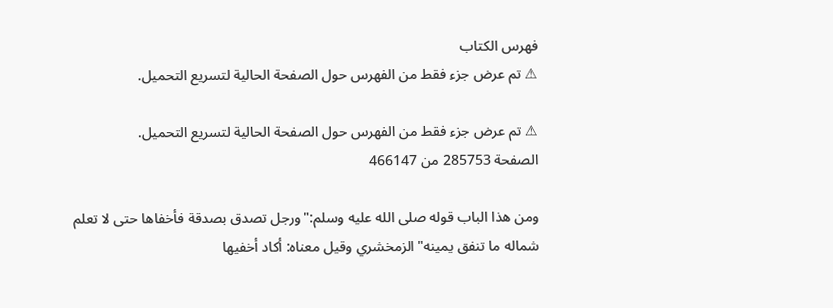فهرس الكتاب
⚠ تم عرض جزء فقط من الفهرس حول الصفحة الحالية لتسريع التحميل.

⚠ تم عرض جزء فقط من الفهرس حول الصفحة الحالية لتسريع التحميل.
الصفحة 285753 من 466147

ومن هذا الباب قوله صلى الله عليه وسلم:"ورجل تصدق بصدقة فأخفاها حتى لا تعلم شماله ما تنفق يمينه"الزمخشري وقيل معناه: أكاد أخفيها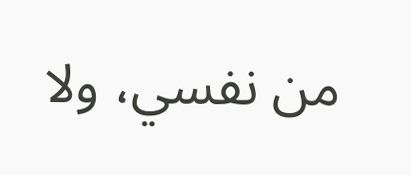من نفسي، ولا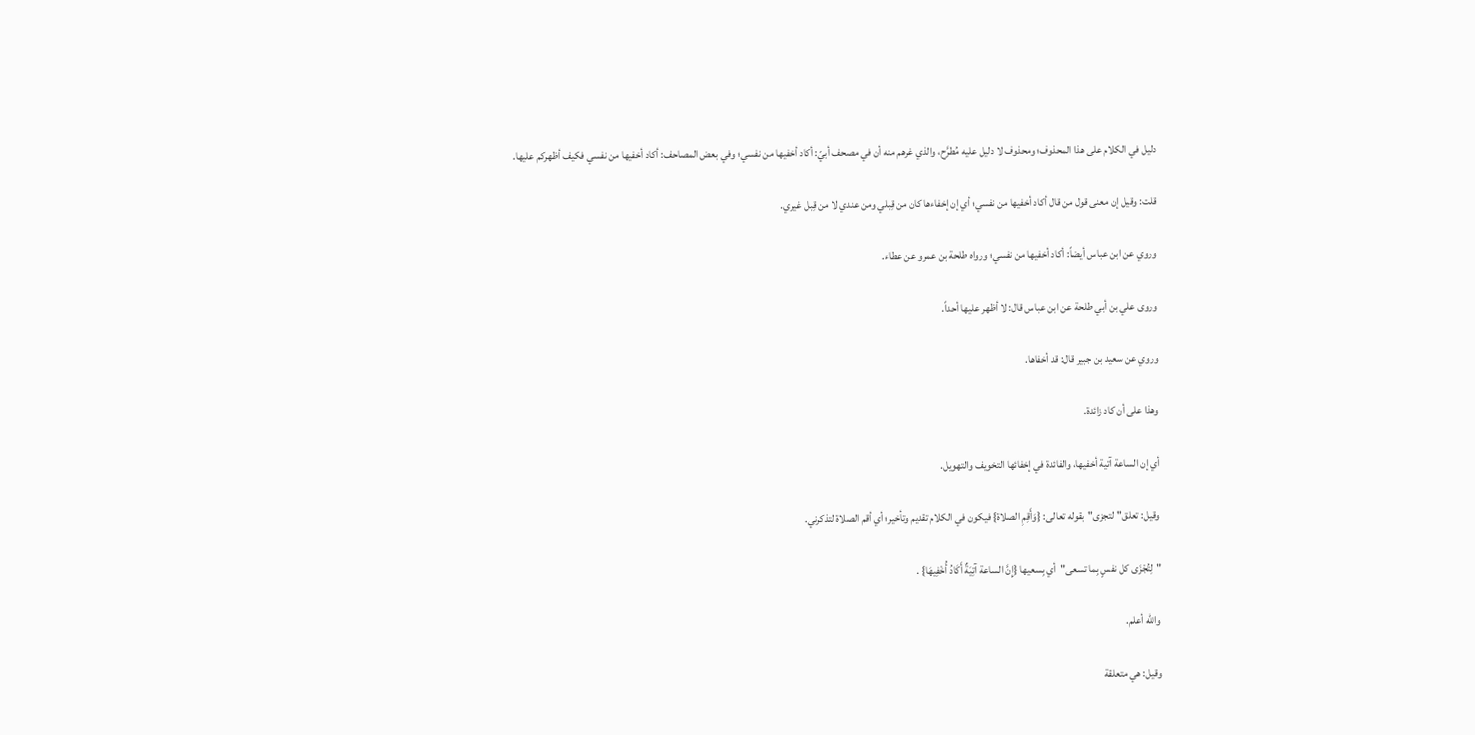دليل في الكلام على هذا المحذوف؛ ومحذوف لا دليل عليه مُطرَّح، والذي غرهم منه أن في مصحف أبيّ: أكاد أخفيها من نفسي؛ وفي بعض المصاحف: أكاد أخفيها من نفسي فكيف أظهركم عليها.

قلت: وقيل إن معنى قول من قال أكاد أخفيها من نفسي؛ أي إن إخفاءها كان من قِبلي ومن عندي لا من قِبل غيري.

وروي عن ابن عباس أيضاً: أكاد أخفيها من نفسي؛ ورواه طلحة بن عمرو عن عطاء.

وروى علي بن أبي طلحة عن ابن عباس قال: لا أظهر عليها أحداً.

وروي عن سعيد بن جبير قال: قد أخفاها.

وهذا على أن كاد زائدة.

أي إن الساعة آتية أخفيها، والفائدة في إخفائها التخويف والتهويل.

وقيل: تعلق"لتجزى"بقوله تعالى: {وَأَقِمِ الصلاة} فيكون في الكلام تقديم وتأخير؛ أي أقم الصلاة لتذكرني.

"لِتُجْزَى كل نفسٍ بِما تسعى"أي بِسعيها {إِنَّ الساعة آتِيَةٌ أَكَادُ أُخْفِيهَا} .

والله أعلم.

وقيل: هي متعلقة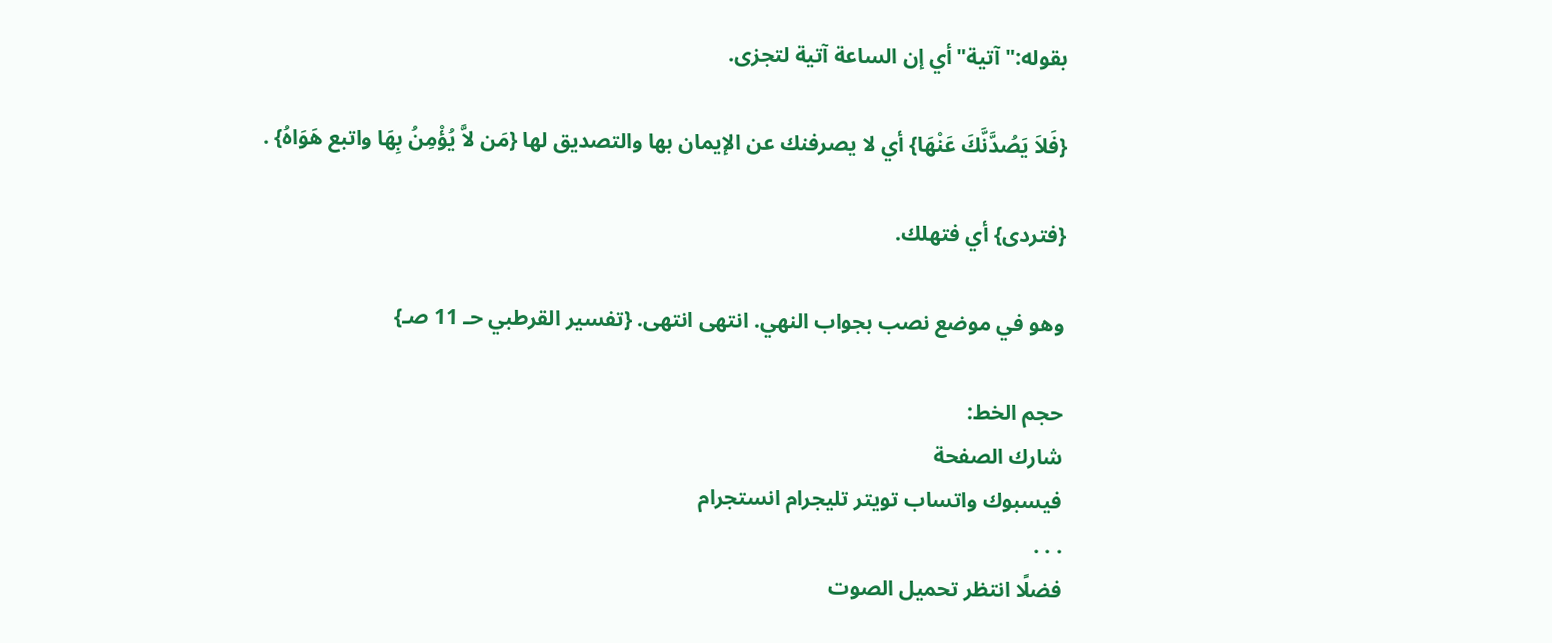بقوله:"آتية"أي إن الساعة آتية لتجزى.

{فَلاَ يَصُدَّنَّكَ عَنْهَا} أي لا يصرفنك عن الإيمان بها والتصديق لها {مَن لاَّ يُؤْمِنُ بِهَا واتبع هَوَاهُ} .

{فتردى} أي فتهلك.

وهو في موضع نصب بجواب النهي. انتهى انتهى. {تفسير القرطبي حـ 11 صـ}

حجم الخط:
شارك الصفحة
فيسبوك واتساب تويتر تليجرام انستجرام
. . .
فضلًا انتظر تحميل الصوت